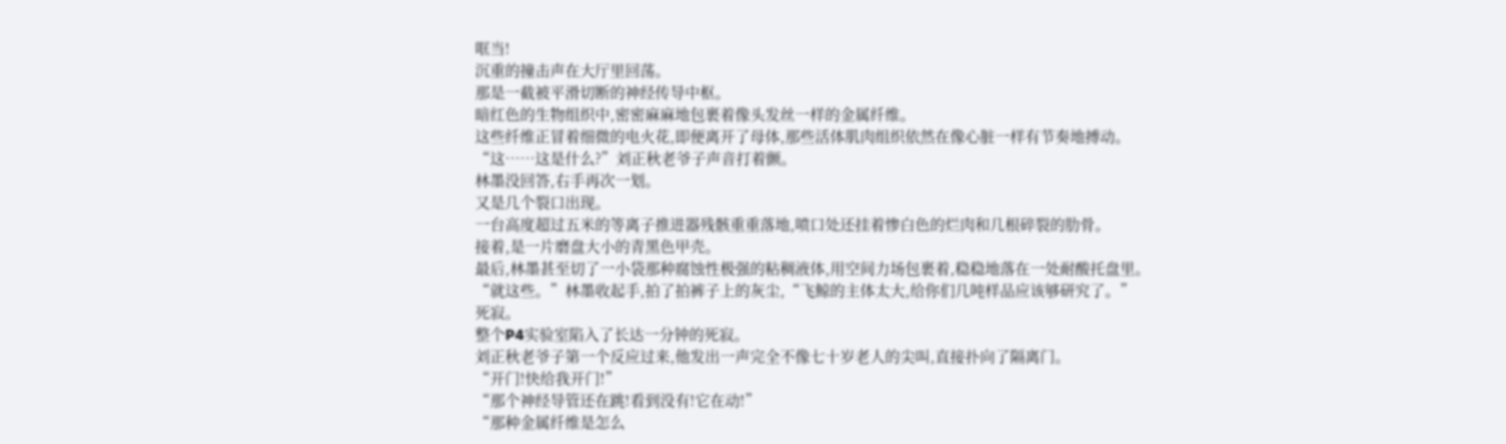哐当!
沉重的撞击声在大厅里回荡。
那是一截被平滑切断的神经传导中枢。
暗红色的生物组织中,密密麻麻地包裹着像头发丝一样的金属纤维。
这些纤维正冒着细微的电火花,即便离开了母体,那些活体肌肉组织依然在像心脏一样有节奏地搏动。
“这……这是什么?”刘正秋老爷子声音打着颤。
林墨没回答,右手再次一划。
又是几个裂口出现。
一台高度超过五米的等离子推进器残骸重重落地,喷口处还挂着惨白色的烂肉和几根碎裂的肋骨。
接着,是一片磨盘大小的青黑色甲壳。
最后,林墨甚至切了一小袋那种腐蚀性极强的粘稠液体,用空间力场包裹着,稳稳地落在一处耐酸托盘里。
“就这些。”林墨收起手,拍了拍裤子上的灰尘,“飞鲸的主体太大,给你们几吨样品应该够研究了。”
死寂。
整个P4实验室陷入了长达一分钟的死寂。
刘正秋老爷子第一个反应过来,他发出一声完全不像七十岁老人的尖叫,直接扑向了隔离门。
“开门!快给我开门!”
“那个神经导管还在跳!看到没有!它在动!”
“那种金属纤维是怎么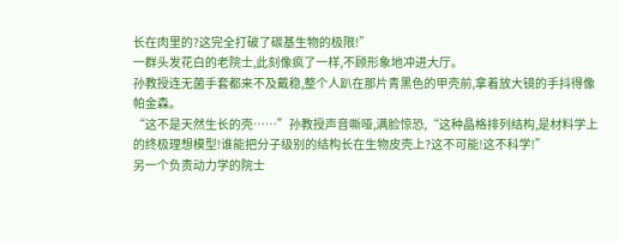长在肉里的?这完全打破了碳基生物的极限!”
一群头发花白的老院士,此刻像疯了一样,不顾形象地冲进大厅。
孙教授连无菌手套都来不及戴稳,整个人趴在那片青黑色的甲壳前,拿着放大镜的手抖得像帕金森。
“这不是天然生长的壳……”孙教授声音嘶哑,满脸惊恐,“这种晶格排列结构,是材料学上的终极理想模型!谁能把分子级别的结构长在生物皮壳上?这不可能!这不科学!”
另一个负责动力学的院士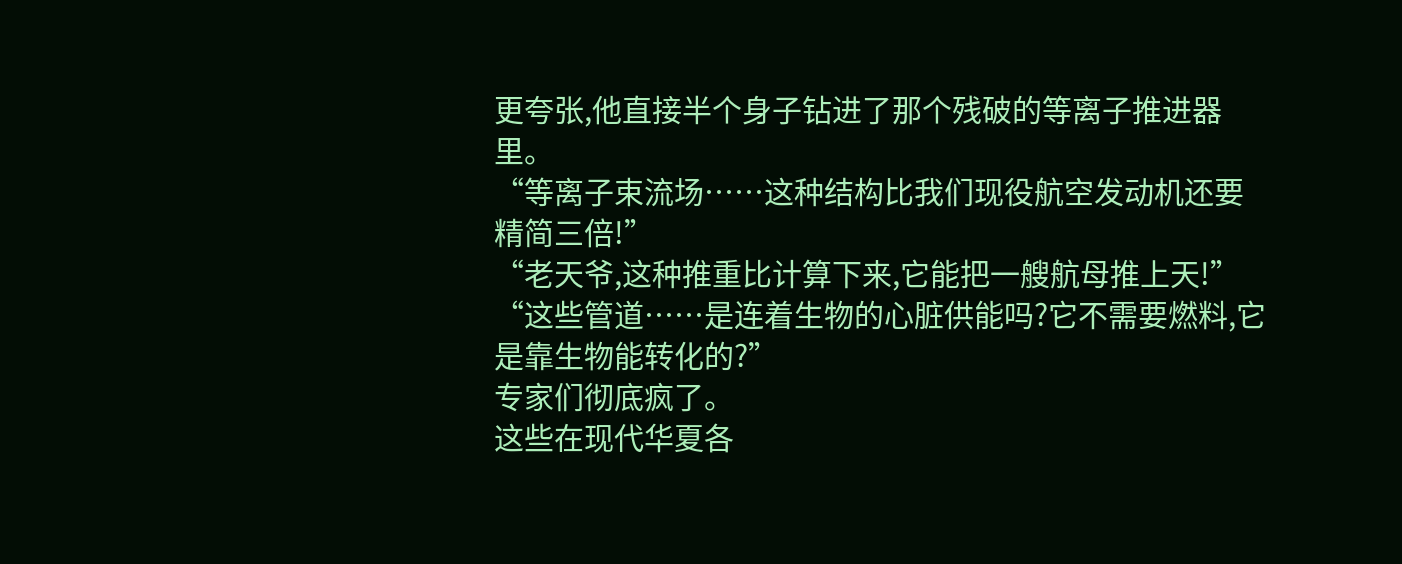更夸张,他直接半个身子钻进了那个残破的等离子推进器里。
“等离子束流场……这种结构比我们现役航空发动机还要精简三倍!”
“老天爷,这种推重比计算下来,它能把一艘航母推上天!”
“这些管道……是连着生物的心脏供能吗?它不需要燃料,它是靠生物能转化的?”
专家们彻底疯了。
这些在现代华夏各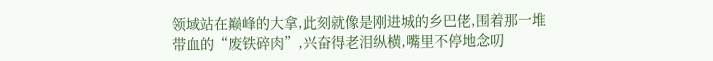领域站在巅峰的大拿,此刻就像是刚进城的乡巴佬,围着那一堆带血的“废铁碎肉”,兴奋得老泪纵横,嘴里不停地念叨